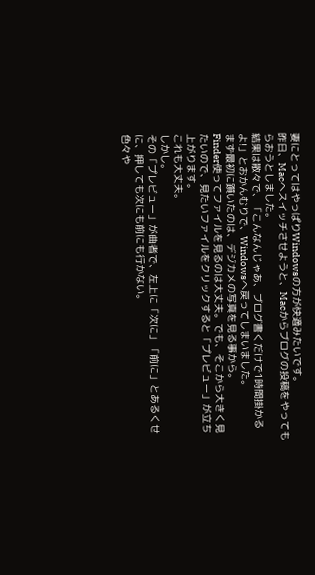妻にとってはやっぱりWindowsの方が快適みたいです。
昨日、Macへスイッチさせようと、Macからブログの投稿をやってもらおうとしました。
結果は散々で、「こんなんじゃあ、ブログ書くだけで1時間掛かるよ!」とおかんむりで、Windowsへ戻ってしまいました。
まず最初に躓いたのは、デジカメの写真を見る事から。
Finder使ってファイルを見るのは大丈夫。でも、そこから大きく見たいので、見たいファイルをクリックすると「プレビュー」が立ち上がります。
これも大丈夫。
しかし。
その「プレビュー」が曲者で、左上に「次に」「前に」とあるくせに、押しても次にも前にも行かない。
色々や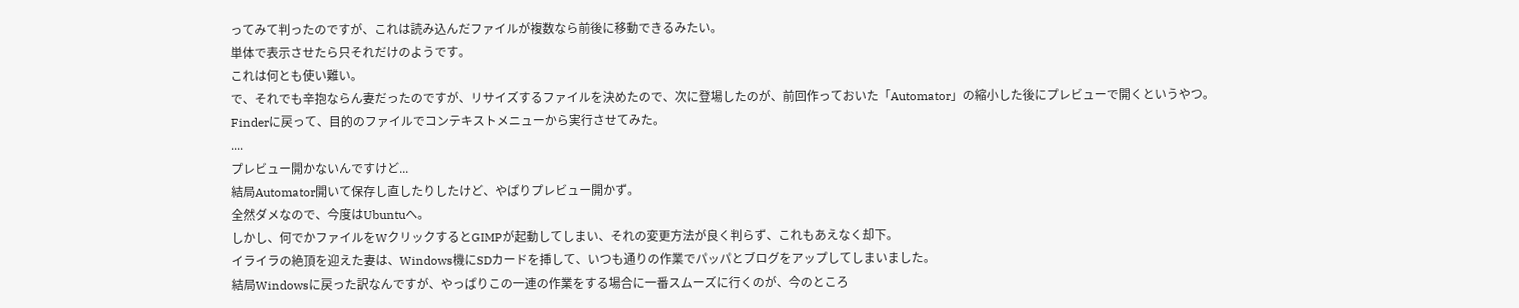ってみて判ったのですが、これは読み込んだファイルが複数なら前後に移動できるみたい。
単体で表示させたら只それだけのようです。
これは何とも使い難い。
で、それでも辛抱ならん妻だったのですが、リサイズするファイルを決めたので、次に登場したのが、前回作っておいた「Automator」の縮小した後にプレビューで開くというやつ。
Finderに戻って、目的のファイルでコンテキストメニューから実行させてみた。
....
プレビュー開かないんですけど...
結局Automator開いて保存し直したりしたけど、やぱりプレビュー開かず。
全然ダメなので、今度はUbuntuへ。
しかし、何でかファイルをWクリックするとGIMPが起動してしまい、それの変更方法が良く判らず、これもあえなく却下。
イライラの絶頂を迎えた妻は、Windows機にSDカードを挿して、いつも通りの作業でパッパとブログをアップしてしまいました。
結局Windowsに戻った訳なんですが、やっぱりこの一連の作業をする場合に一番スムーズに行くのが、今のところ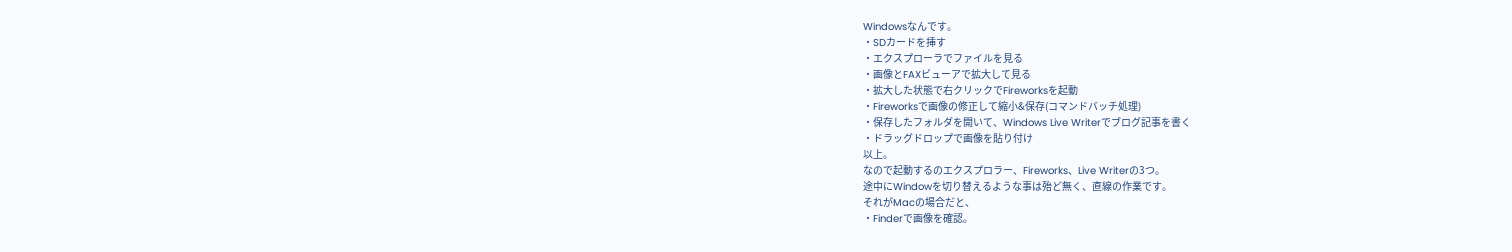Windowsなんです。
・SDカードを挿す
・エクスプローラでファイルを見る
・画像とFAXビューアで拡大して見る
・拡大した状態で右クリックでFireworksを起動
・Fireworksで画像の修正して縮小&保存(コマンドバッチ処理)
・保存したフォルダを開いて、Windows Live Writerでブログ記事を書く
・ドラッグドロップで画像を貼り付け
以上。
なので起動するのエクスプロラー、Fireworks、Live Writerの3つ。
途中にWindowを切り替えるような事は殆ど無く、直線の作業です。
それがMacの場合だと、
・Finderで画像を確認。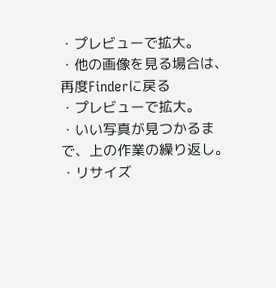・プレビューで拡大。
・他の画像を見る場合は、再度Finderに戻る
・プレビューで拡大。
・いい写真が見つかるまで、上の作業の繰り返し。
・リサイズ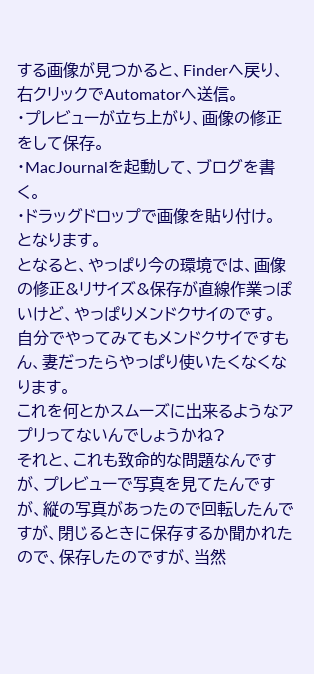する画像が見つかると、Finderへ戻り、右クリックでAutomatorへ送信。
・プレビューが立ち上がり、画像の修正をして保存。
・MacJournalを起動して、ブログを書く。
・ドラッグドロップで画像を貼り付け。
となります。
となると、やっぱり今の環境では、画像の修正&リサイズ&保存が直線作業っぽいけど、やっぱりメンドクサイのです。
自分でやってみてもメンドクサイですもん、妻だったらやっぱり使いたくなくなります。
これを何とかスムーズに出来るようなアプリってないんでしょうかね?
それと、これも致命的な問題なんですが、プレビューで写真を見てたんですが、縦の写真があったので回転したんですが、閉じるときに保存するか聞かれたので、保存したのですが、当然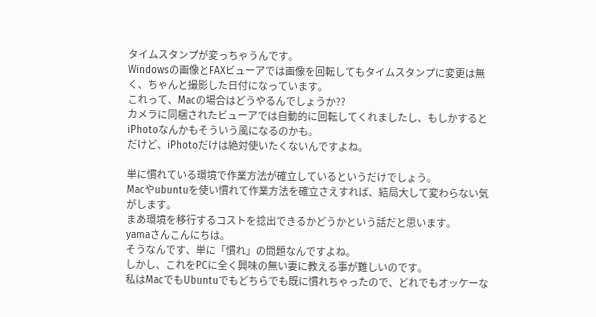タイムスタンプが変っちゃうんです。
Windowsの画像とFAXビューアでは画像を回転してもタイムスタンプに変更は無く、ちゃんと撮影した日付になっています。
これって、Macの場合はどうやるんでしょうか??
カメラに同梱されたビューアでは自動的に回転してくれましたし、もしかするとiPhotoなんかもそういう風になるのかも。
だけど、iPhotoだけは絶対使いたくないんですよね。

単に慣れている環境で作業方法が確立しているというだけでしょう。
Macやubuntuを使い慣れて作業方法を確立さえすれば、結局大して変わらない気がします。
まあ環境を移行するコストを捻出できるかどうかという話だと思います。
yamaさんこんにちは。
そうなんです、単に「慣れ」の問題なんですよね。
しかし、これをPCに全く興味の無い妻に教える事が難しいのです。
私はMacでもUbuntuでもどちらでも既に慣れちゃったので、どれでもオッケーな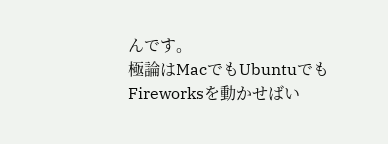んです。
極論はMacでもUbuntuでもFireworksを動かせばい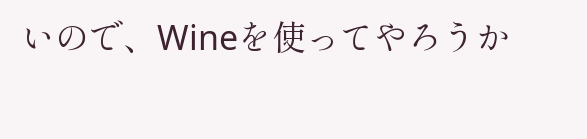いので、Wineを使ってやろうか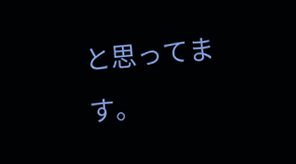と思ってます。